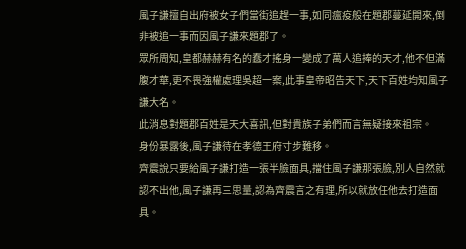風子謙擅自出府被女子們當街追趕一事,如同瘟疫般在題郡蔓延開來,倒非被追一事而因風子謙來題郡了。
眾所周知,皇都赫赫有名的蠢才搖身一變成了萬人追捧的天才,他不但滿腹才華,更不畏強權處理吳超一案,此事皇帝昭告天下,天下百姓均知風子謙大名。
此消息對題郡百姓是天大喜訊,但對貴族子弟們而言無疑接來祖宗。
身份暴露後,風子謙待在孝德王府寸步難移。
齊震說只要給風子謙打造一張半臉面具,擋住風子謙那張臉,別人自然就認不出他,風子謙再三思量,認為齊震言之有理,所以就放任他去打造面具。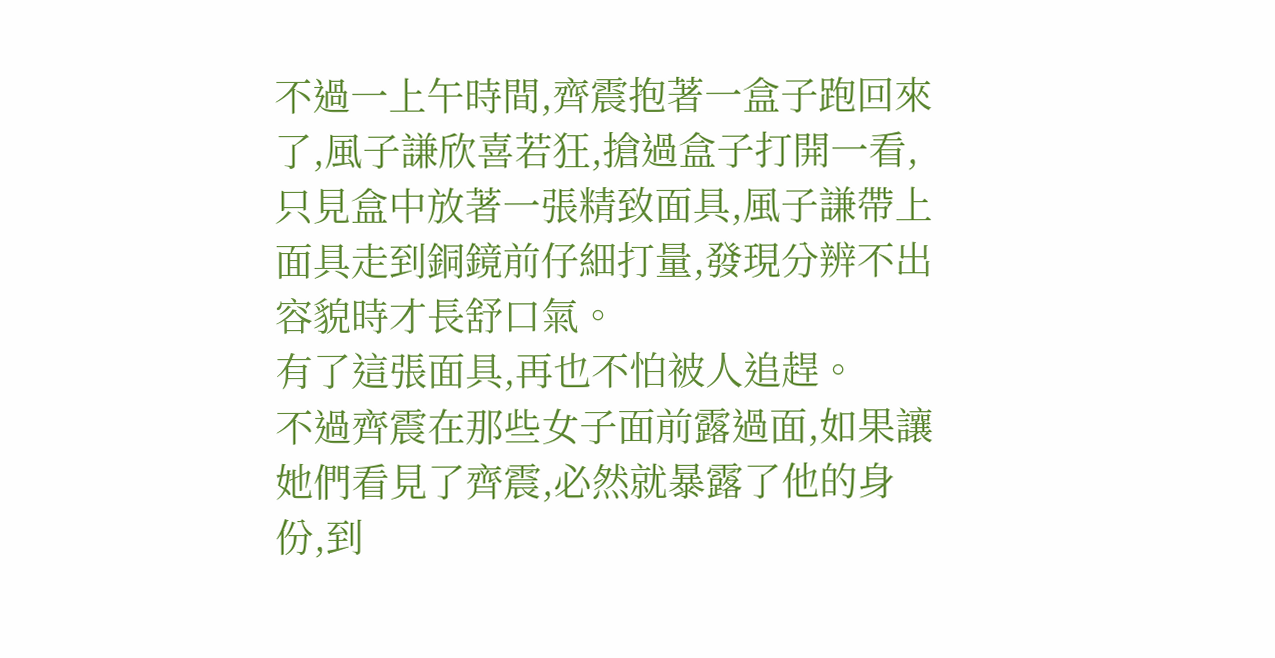不過一上午時間,齊震抱著一盒子跑回來了,風子謙欣喜若狂,搶過盒子打開一看,只見盒中放著一張精致面具,風子謙帶上面具走到銅鏡前仔細打量,發現分辨不出容貌時才長舒口氣。
有了這張面具,再也不怕被人追趕。
不過齊震在那些女子面前露過面,如果讓她們看見了齊震,必然就暴露了他的身份,到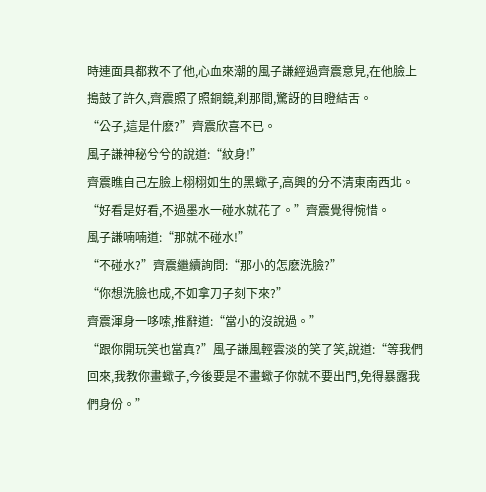時連面具都救不了他,心血來潮的風子謙經過齊震意見,在他臉上搗鼓了許久,齊震照了照銅鏡,刹那間,驚訝的目瞪結舌。
“公子,這是什麽?”齊震欣喜不已。
風子謙神秘兮兮的說道:“紋身!”
齊震瞧自己左臉上栩栩如生的黑蠍子,高興的分不清東南西北。
“好看是好看,不過墨水一碰水就花了。”齊震覺得惋惜。
風子謙喃喃道:“那就不碰水!”
“不碰水?”齊震繼續詢問:“那小的怎麽洗臉?”
“你想洗臉也成,不如拿刀子刻下來?”
齊震渾身一哆嗦,推辭道:“當小的沒說過。”
“跟你開玩笑也當真?”風子謙風輕雲淡的笑了笑,說道:“等我們回來,我教你畫蠍子,今後要是不畫蠍子你就不要出門,免得暴露我們身份。”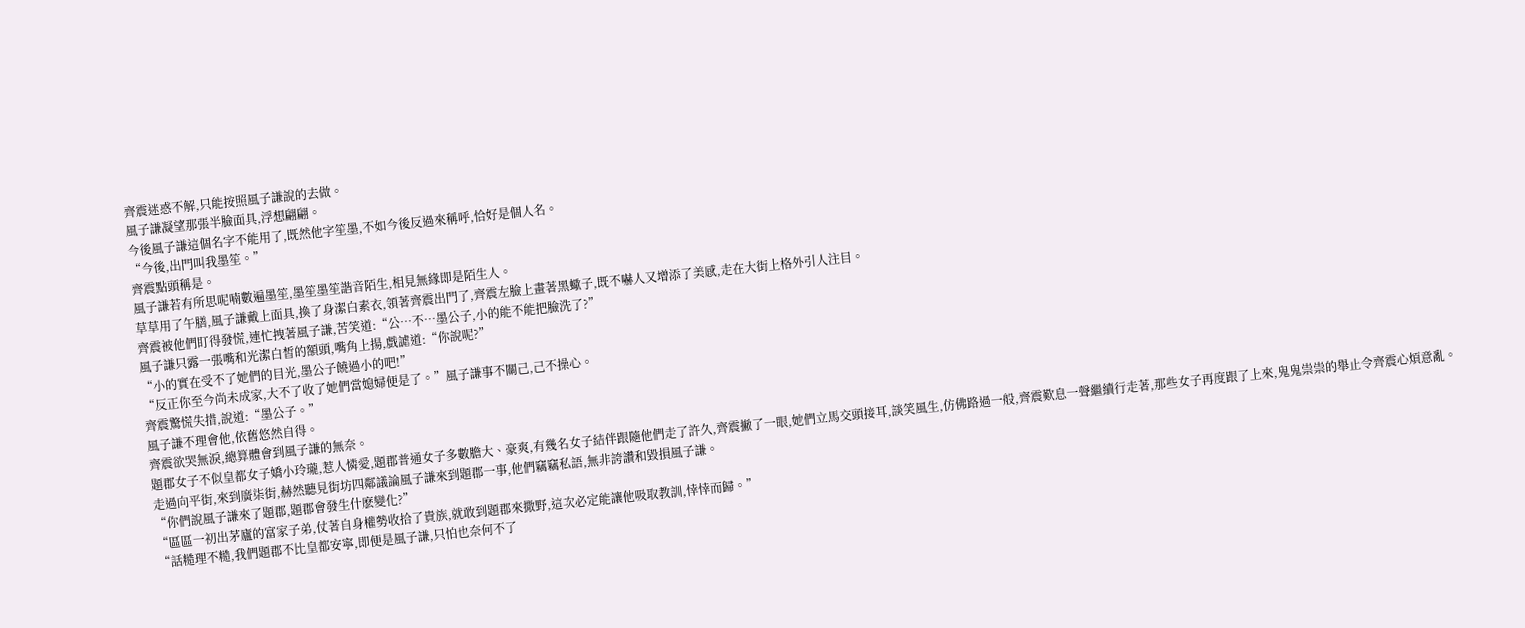齊震迷惑不解,只能按照風子謙說的去做。
風子謙凝望那張半臉面具,浮想翩翩。
今後風子謙這個名字不能用了,既然他字笙墨,不如今後反過來稱呼,恰好是個人名。
“今後,出門叫我墨笙。”
齊震點頭稱是。
風子謙若有所思呢喃數遍墨笙,墨笙墨笙諧音陌生,相見無緣即是陌生人。
草草用了午膳,風子謙戴上面具,換了身潔白素衣,領著齊震出門了,齊震左臉上畫著黑蠍子,既不嚇人又增添了美感,走在大街上格外引人注目。
齊震被他們盯得發慌,連忙拽著風子謙,苦笑道:“公…不…墨公子,小的能不能把臉洗了?”
風子謙只露一張嘴和光潔白皙的額頭,嘴角上揚,戲謔道:“你說呢?”
“小的實在受不了她們的目光,墨公子饒過小的吧!”
“反正你至今尚未成家,大不了收了她們當媳婦便是了。”風子謙事不關己,己不操心。
齊震驚慌失措,說道:“墨公子。”
風子謙不理會他,依舊悠然自得。
齊震欲哭無淚,總算體會到風子謙的無奈。
題郡女子不似皇都女子嬌小玲瓏,惹人憐愛,題郡普通女子多數膽大、豪爽,有幾名女子結伴跟隨他們走了許久,齊震撇了一眼,她們立馬交頭接耳,談笑風生,仿佛路過一般,齊震歎息一聲繼續行走著,那些女子再度跟了上來,鬼鬼祟祟的舉止令齊震心煩意亂。
走過向平街,來到廣柒街,赫然聽見街坊四鄰議論風子謙來到題郡一事,他們竊竊私語,無非誇讚和毀損風子謙。
“你們說風子謙來了題郡,題郡會發生什麽變化?”
“區區一初出茅廬的富家子弟,仗著自身權勢收拾了貴族,就敢到題郡來撒野,這次必定能讓他吸取教訓,悻悻而歸。”
“話糙理不糙,我們題郡不比皇都安寧,即便是風子謙,只怕也奈何不了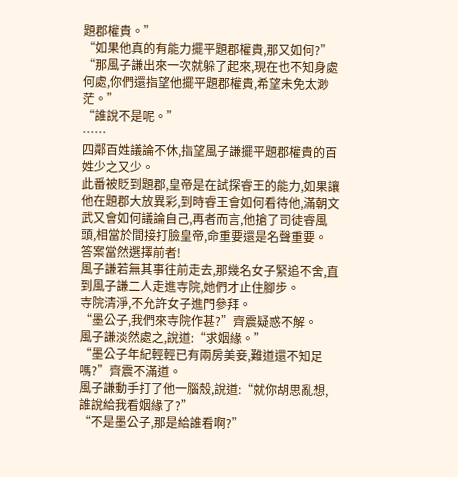題郡權貴。”
“如果他真的有能力擺平題郡權貴,那又如何?”
“那風子謙出來一次就躲了起來,現在也不知身處何處,你們還指望他擺平題郡權貴,希望未免太渺茫。”
“誰說不是呢。”
……
四鄰百姓議論不休,指望風子謙擺平題郡權貴的百姓少之又少。
此番被貶到題郡,皇帝是在試探睿王的能力,如果讓他在題郡大放異彩,到時睿王會如何看待他,滿朝文武又會如何議論自己,再者而言,他搶了司徒睿風頭,相當於間接打臉皇帝,命重要還是名聲重要。
答案當然選擇前者!
風子謙若無其事往前走去,那幾名女子緊追不舍,直到風子謙二人走進寺院,她們才止住腳步。
寺院清淨,不允許女子進門參拜。
“墨公子,我們來寺院作甚?”齊震疑惑不解。
風子謙淡然處之,說道:“求姻緣。”
“墨公子年紀輕輕已有兩房美妾,難道還不知足嗎?”齊震不滿道。
風子謙動手打了他一腦殼,說道:“就你胡思亂想,誰說給我看姻緣了?”
“不是墨公子,那是給誰看啊?”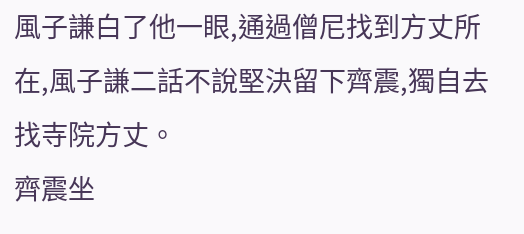風子謙白了他一眼,通過僧尼找到方丈所在,風子謙二話不說堅決留下齊震,獨自去找寺院方丈。
齊震坐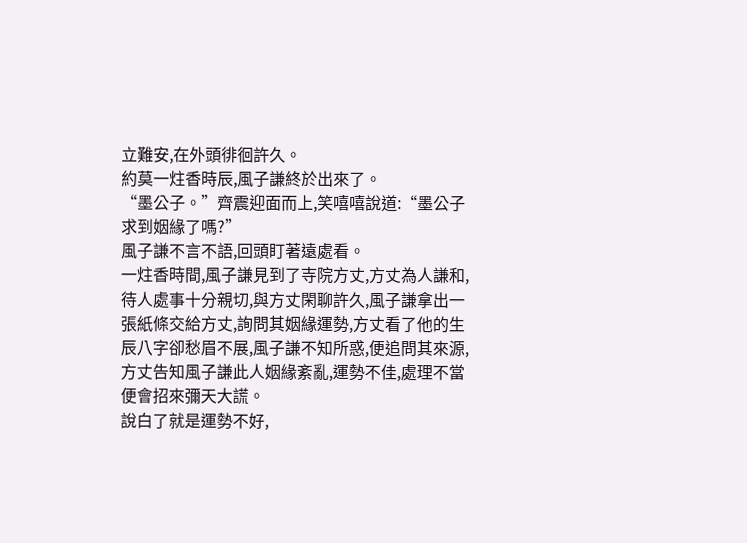立難安,在外頭徘徊許久。
約莫一炷香時辰,風子謙終於出來了。
“墨公子。”齊震迎面而上,笑嘻嘻說道:“墨公子求到姻緣了嗎?”
風子謙不言不語,回頭盯著遠處看。
一炷香時間,風子謙見到了寺院方丈,方丈為人謙和,待人處事十分親切,與方丈閑聊許久,風子謙拿出一張紙條交給方丈,詢問其姻緣運勢,方丈看了他的生辰八字卻愁眉不展,風子謙不知所惑,便追問其來源,方丈告知風子謙此人姻緣紊亂,運勢不佳,處理不當便會招來彌天大謊。
說白了就是運勢不好,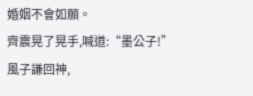婚姻不會如願。
齊震晃了晃手,喊道:“墨公子!”
風子謙回神,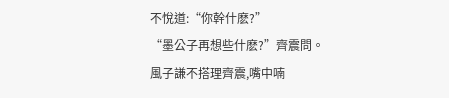不悅道:“你幹什麽?”
“墨公子再想些什麽?”齊震問。
風子謙不搭理齊震,嘴中喃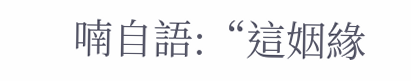喃自語:“這姻緣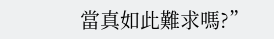當真如此難求嗎?”